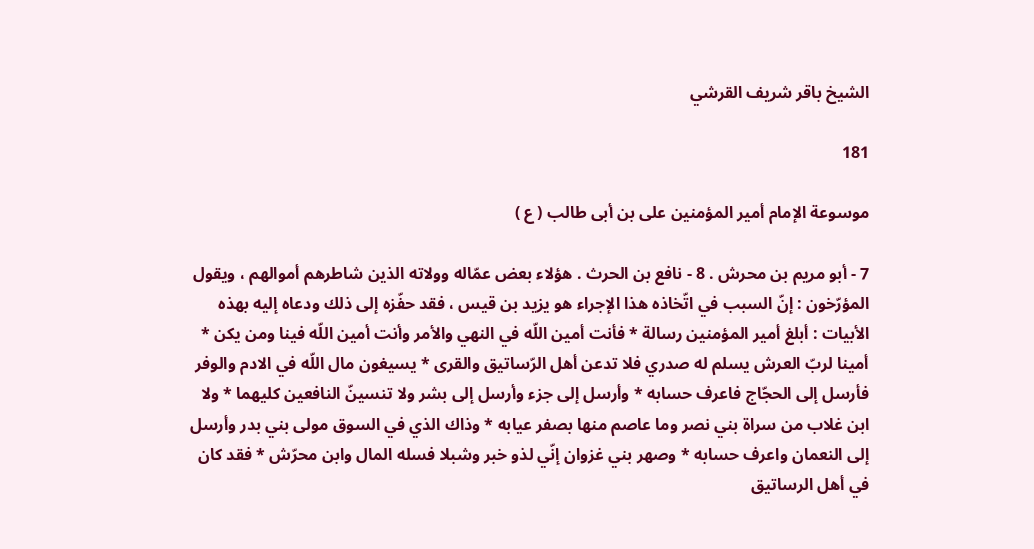الشيخ باقر شريف القرشي

181

موسوعة الإمام أمير المؤمنين على بن أبى طالب ( ع )

7 - أبو مريم بن محرش . 8 - نافع بن الحرث . هؤلاء بعض عمّاله وولاته الذين شاطرهم أموالهم ، ويقول المؤرّخون : إنّ السبب في اتّخاذه هذا الإجراء هو يزيد بن قيس ، فقد حفّزه إلى ذلك ودعاه إليه بهذه الأبيات : أبلغ أمير المؤمنين رسالة * فأنت أمين اللّه في النهي والأمر وأنت أمين اللّه فينا ومن يكن * أمينا لربّ العرش يسلم له صدري فلا تدعن أهل الرّساتيق والقرى * يسيغون مال اللّه في الادم والوفر فأرسل إلى الحجّاج فاعرف حسابه * وأرسل إلى جزء وأرسل إلى بشر ولا تنسينّ النافعين كليهما * ولا ابن غلاب من سراة بني نصر وما عاصم منها بصفر عيابه * وذاك الذي في السوق مولى بني بدر وأرسل إلى النعمان واعرف حسابه * وصهر بني غزوان إنّي لذو خبر وشبلا فسله المال وابن محرّش * فقد كان في أهل الرساتيق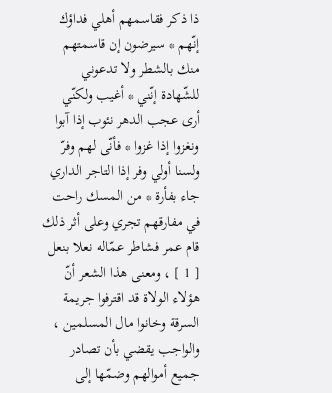ذا ذكر فقاسمهم أهلي فداؤك إنّهم * سيرضون إن قاسمتهم منك بالشطر ولا تدعوني للشّهادة إنّني * أغيب ولكنّي أرى عجب الدهر نئوب إذا آبوا ونغزوا إذا غزوا * فأنّى لهم وفرّ ولسنا أولي وفر إذا التاجر الداري جاء بفأرة * من المسك راحت في مفارقهم تجري وعلى أثر ذلك قام عمر فشاطر عمّاله نعلا بنعل [ 1 ] ، ومعنى هذا الشعر أنّ هؤلاء الولاة قد اقترفوا جريمة السرقة وخانوا مال المسلمين ، والواجب يقضي بأن تصادر جميع أموالهم وضمّها إلى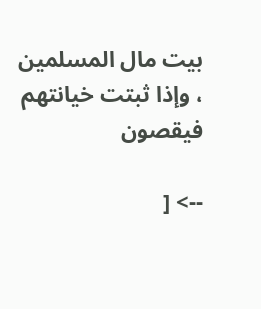بيت مال المسلمين ، وإذا ثبتت خيانتهم فيقصون

--> [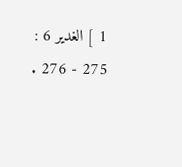1 ] الغدير 6 : 275 - 276 .